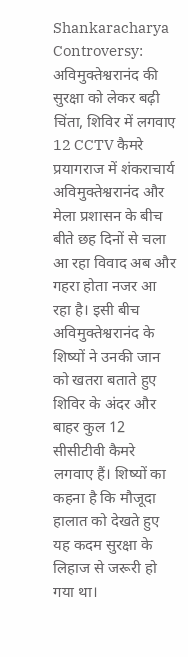Shankaracharya Controversy: अविमुक्तेश्वरानंद की सुरक्षा को लेकर बढ़ी चिंता, शिविर में लगवाए 12 CCTV कैमरे
प्रयागराज में शंकराचार्य अविमुक्तेश्वरानंद और मेला प्रशासन के बीच बीते छह दिनों से चला आ रहा विवाद अब और गहरा होता नजर आ रहा है। इसी बीच अविमुक्तेश्वरानंद के शिष्यों ने उनकी जान को खतरा बताते हुए शिविर के अंदर और बाहर कुल 12 सीसीटीवी कैमरे लगवाए हैं। शिष्यों का कहना है कि मौजूदा हालात को देखते हुए यह कदम सुरक्षा के लिहाज से जरूरी हो गया था।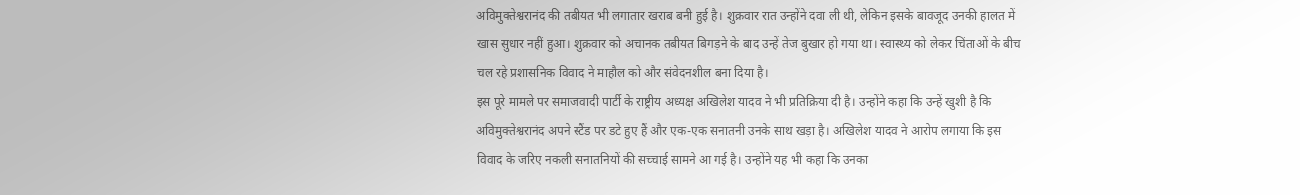अविमुक्तेश्वरानंद की तबीयत भी लगातार खराब बनी हुई है। शुक्रवार रात उन्होंने दवा ली थी, लेकिन इसके बावजूद उनकी हालत में खास सुधार नहीं हुआ। शुक्रवार को अचानक तबीयत बिगड़ने के बाद उन्हें तेज बुखार हो गया था। स्वास्थ्य को लेकर चिंताओं के बीच चल रहे प्रशासनिक विवाद ने माहौल को और संवेदनशील बना दिया है।
इस पूरे मामले पर समाजवादी पार्टी के राष्ट्रीय अध्यक्ष अखिलेश यादव ने भी प्रतिक्रिया दी है। उन्होंने कहा कि उन्हें खुशी है कि अविमुक्तेश्वरानंद अपने स्टैंड पर डटे हुए हैं और एक-एक सनातनी उनके साथ खड़ा है। अखिलेश यादव ने आरोप लगाया कि इस विवाद के जरिए नकली सनातनियों की सच्चाई सामने आ गई है। उन्होंने यह भी कहा कि उनका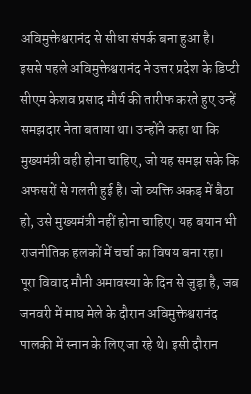अविमुक्तेश्वरानंद से सीधा संपर्क बना हुआ है।
इससे पहले अविमुक्तेश्वरानंद ने उत्तर प्रदेश के डिप्टी सीएम केशव प्रसाद मौर्य की तारीफ करते हुए उन्हें समझदार नेता बताया था। उन्होंने कहा था कि मुख्यमंत्री वही होना चाहिए, जो यह समझ सके कि अफसरों से गलती हुई है। जो व्यक्ति अकड़ में बैठा हो, उसे मुख्यमंत्री नहीं होना चाहिए। यह बयान भी राजनीतिक हलकों में चर्चा का विषय बना रहा।
पूरा विवाद मौनी अमावस्या के दिन से जुड़ा है, जब जनवरी में माघ मेले के दौरान अविमुक्तेश्वरानंद पालकी में स्नान के लिए जा रहे थे। इसी दौरान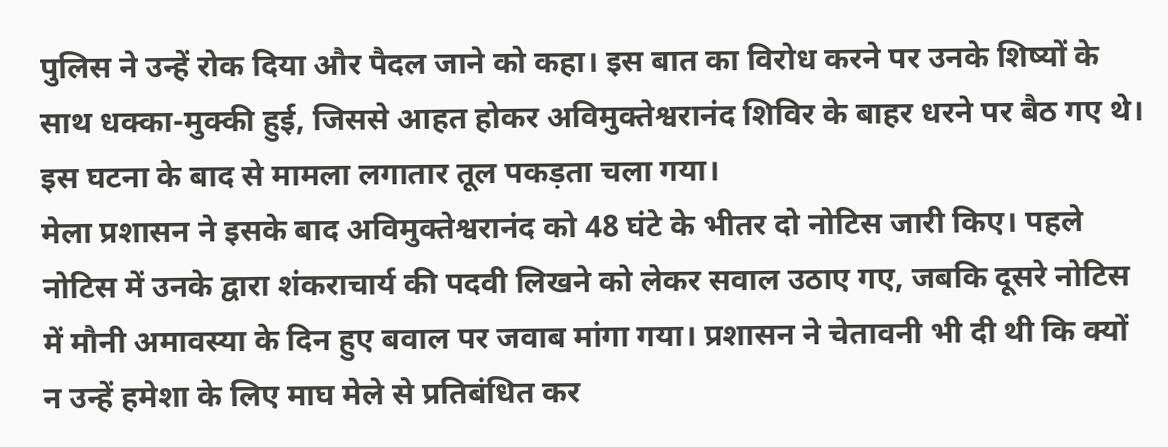पुलिस ने उन्हें रोक दिया और पैदल जाने को कहा। इस बात का विरोध करने पर उनके शिष्यों के साथ धक्का-मुक्की हुई, जिससे आहत होकर अविमुक्तेश्वरानंद शिविर के बाहर धरने पर बैठ गए थे। इस घटना के बाद से मामला लगातार तूल पकड़ता चला गया।
मेला प्रशासन ने इसके बाद अविमुक्तेश्वरानंद को 48 घंटे के भीतर दो नोटिस जारी किए। पहले नोटिस में उनके द्वारा शंकराचार्य की पदवी लिखने को लेकर सवाल उठाए गए, जबकि दूसरे नोटिस में मौनी अमावस्या के दिन हुए बवाल पर जवाब मांगा गया। प्रशासन ने चेतावनी भी दी थी कि क्यों न उन्हें हमेशा के लिए माघ मेले से प्रतिबंधित कर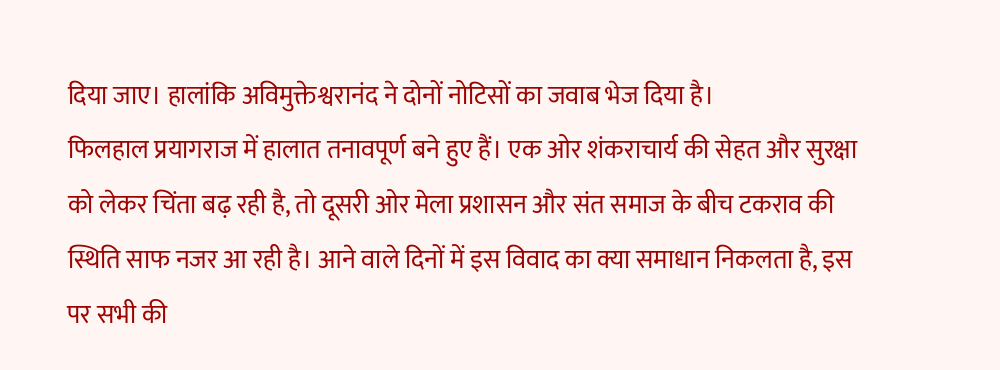दिया जाए। हालांकि अविमुक्तेश्वरानंद ने दोनों नोटिसों का जवाब भेज दिया है।
फिलहाल प्रयागराज में हालात तनावपूर्ण बने हुए हैं। एक ओर शंकराचार्य की सेहत और सुरक्षा को लेकर चिंता बढ़ रही है, तो दूसरी ओर मेला प्रशासन और संत समाज के बीच टकराव की स्थिति साफ नजर आ रही है। आने वाले दिनों में इस विवाद का क्या समाधान निकलता है, इस पर सभी की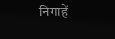निगाहें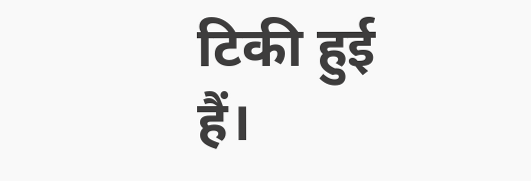टिकी हुई हैं।